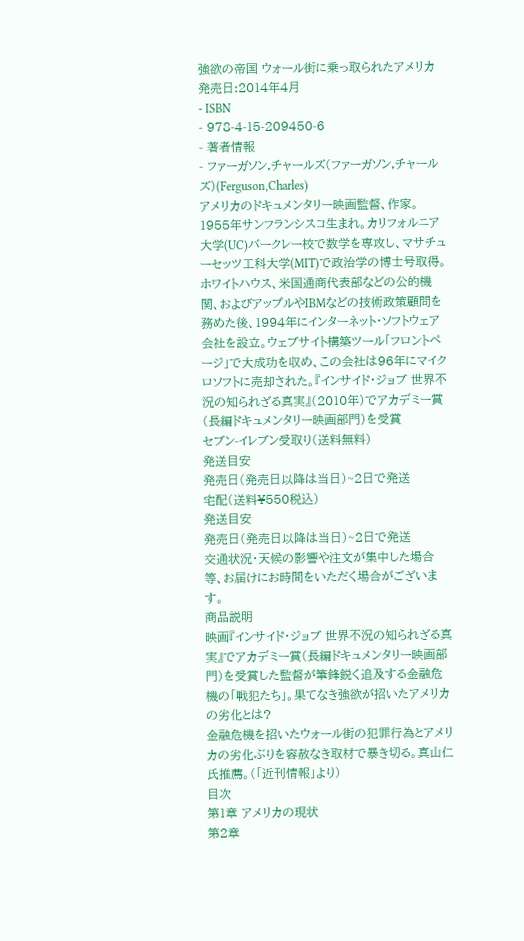強欲の帝国 ウォール街に乗っ取られたアメリカ
発売日:2014年4月
- ISBN
- 978-4-15-209450-6
- 著者情報
- ファーガソン,チャールズ(ファーガソン,チャールズ)(Ferguson,Charles)
アメリカのドキュメンタリー映画監督、作家。1955年サンフランシスコ生まれ。カリフォルニア大学(UC)バークレー校で数学を専攻し、マサチューセッツ工科大学(MIT)で政治学の博士号取得。ホワイトハウス、米国通商代表部などの公的機関、およびアップルやIBMなどの技術政策顧問を務めた後、1994年にインターネット・ソフトウェア会社を設立。ウェブサイト構築ツール「フロントページ」で大成功を収め、この会社は96年にマイクロソフトに売却された。『インサイド・ジョブ 世界不況の知られざる真実』(2010年)でアカデミー賞(長編ドキュメンタリー映画部門)を受賞
セブン-イレブン受取り(送料無料)
発送目安
発売日(発売日以降は当日)~2日で発送
宅配(送料¥550税込)
発送目安
発売日(発売日以降は当日)~2日で発送
交通状況・天候の影響や注文が集中した場合等、お届けにお時間をいただく場合がございます。
商品説明
映画『インサイド・ジョブ 世界不況の知られざる真実』でアカデミー賞(長編ドキュメンタリー映画部門)を受賞した監督が筆鋒鋭く追及する金融危機の「戦犯たち」。果てなき強欲が招いたアメリカの劣化とは?
金融危機を招いたウォール街の犯罪行為とアメリカの劣化ぶりを容赦なき取材で暴き切る。真山仁氏推薦。(「近刊情報」より)
目次
第1章 アメリカの現状
第2章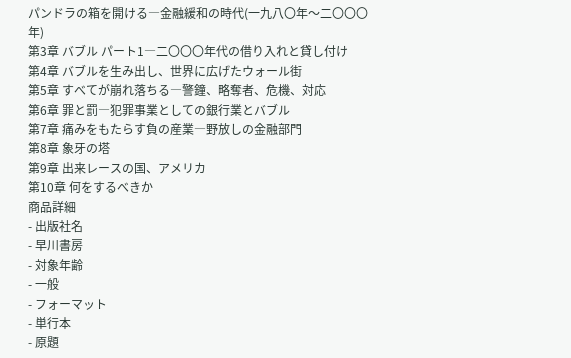パンドラの箱を開ける―金融緩和の時代(一九八〇年〜二〇〇〇年)
第3章 バブル パート1―二〇〇〇年代の借り入れと貸し付け
第4章 バブルを生み出し、世界に広げたウォール街
第5章 すべてが崩れ落ちる―警鐘、略奪者、危機、対応
第6章 罪と罰―犯罪事業としての銀行業とバブル
第7章 痛みをもたらす負の産業―野放しの金融部門
第8章 象牙の塔
第9章 出来レースの国、アメリカ
第10章 何をするべきか
商品詳細
- 出版社名
- 早川書房
- 対象年齢
- 一般
- フォーマット
- 単行本
- 原題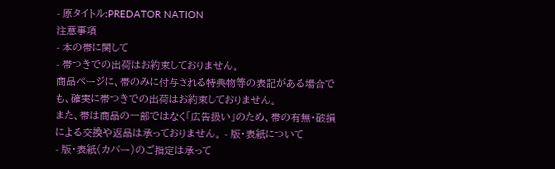- 原タイトル:PREDATOR NATION
注意事項
- 本の帯に関して
- 帯つきでの出荷はお約束しておりません。
商品ページに、帯のみに付与される特典物等の表記がある場合でも、確実に帯つきでの出荷はお約束しておりません。
また、帯は商品の一部ではなく「広告扱い」のため、帯の有無・破損による交換や返品は承っておりません。 - 版・表紙について
- 版・表紙(カバー)のご指定は承って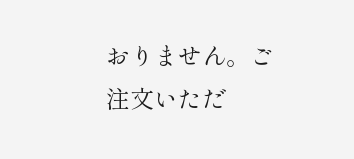おりません。ご注文いただ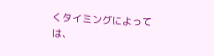くタイミングによっては、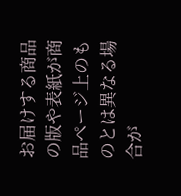お届けする商品の版や表紙が商品ページ上のものとは異なる場合が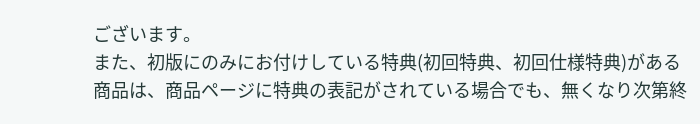ございます。
また、初版にのみにお付けしている特典(初回特典、初回仕様特典)がある商品は、商品ページに特典の表記がされている場合でも、無くなり次第終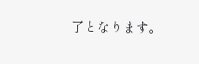了となります。